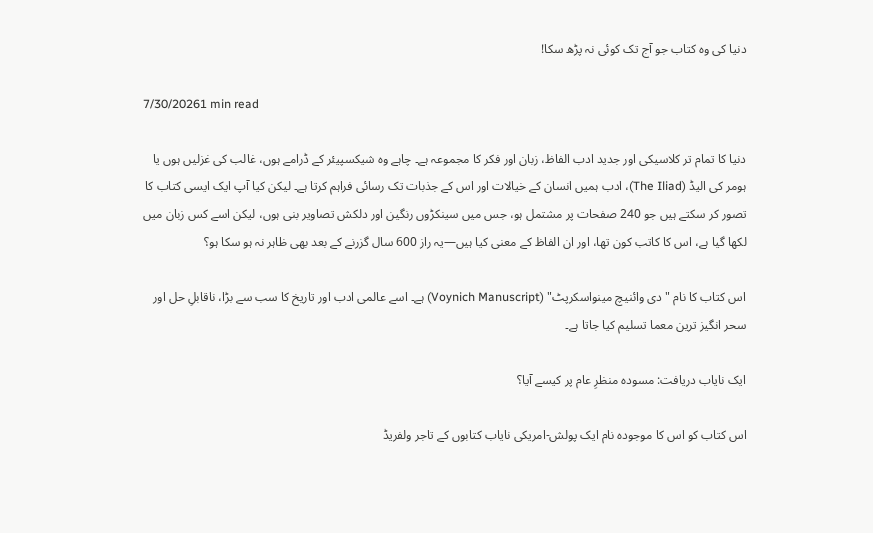دنیا کی وہ کتاب جو آج تک کوئی نہ پڑھ سکا!

7/30/20261 min read

دنیا کا تمام تر کلاسیکی اور جدید ادب الفاظ، زبان اور فکر کا مجموعہ ہے۔ چاہے وہ شیکسپیئر کے ڈرامے ہوں، غالب کی غزلیں ہوں یا ہومر کی الیڈ (The Iliad)، ادب ہمیں انسان کے خیالات اور اس کے جذبات تک رسائی فراہم کرتا ہے۔ لیکن کیا آپ ایک ایسی کتاب کا تصور کر سکتے ہیں جو 240 صفحات پر مشتمل ہو، جس میں سینکڑوں رنگین اور دلکش تصاویر بنی ہوں، لیکن اسے کس زبان میں لکھا گیا ہے، اس کا کاتب کون تھا، اور ان الفاظ کے معنی کیا ہیں—یہ راز 600 سال گزرنے کے بعد بھی ظاہر نہ ہو سکا ہو؟

اس کتاب کا نام "دی وائنیچ مینواسکرپٹ" (Voynich Manuscript) ہے۔ اسے عالمی ادب اور تاریخ کا سب سے بڑا، ناقابلِ حل اور سحر انگیز ترین معما تسلیم کیا جاتا ہے۔

ایک نایاب دریافت: مسودہ منظرِ عام پر کیسے آیا؟

اس کتاب کو اس کا موجودہ نام ایک پولش-امریکی نایاب کتابوں کے تاجر ولفریڈ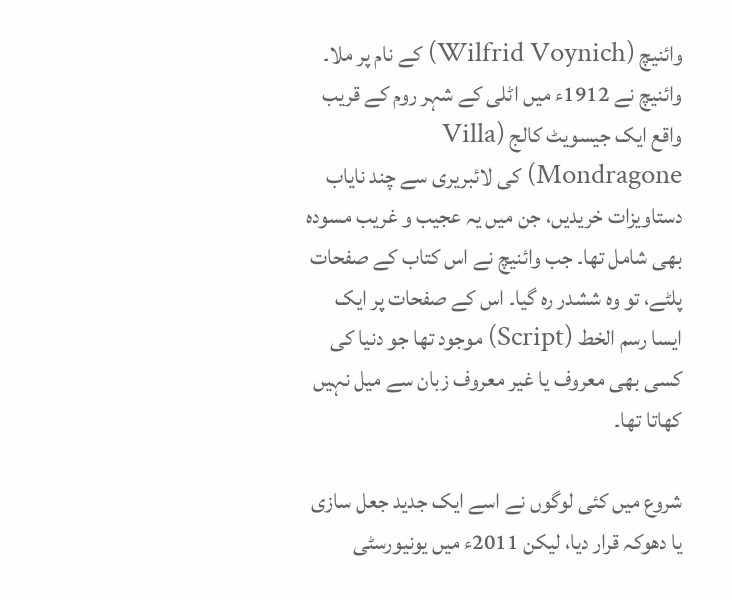وائنیچ (Wilfrid Voynich) کے نام پر ملا۔ وائنیچ نے 1912ء میں اٹلی کے شہر روم کے قریب واقع ایک جیسویٹ کالج (Villa Mondragone) کی لائبریری سے چند نایاب دستاویزات خریدیں، جن میں یہ عجیب و غریب مسودہ بھی شامل تھا۔ جب وائنیچ نے اس کتاب کے صفحات پلٹے، تو وہ ششدر رہ گیا۔ اس کے صفحات پر ایک ایسا رسم الخط (Script) موجود تھا جو دنیا کی کسی بھی معروف یا غیر معروف زبان سے میل نہیں کھاتا تھا۔

شروع میں کئی لوگوں نے اسے ایک جدید جعل سازی یا دھوکہ قرار دیا، لیکن 2011ء میں یونیورسٹی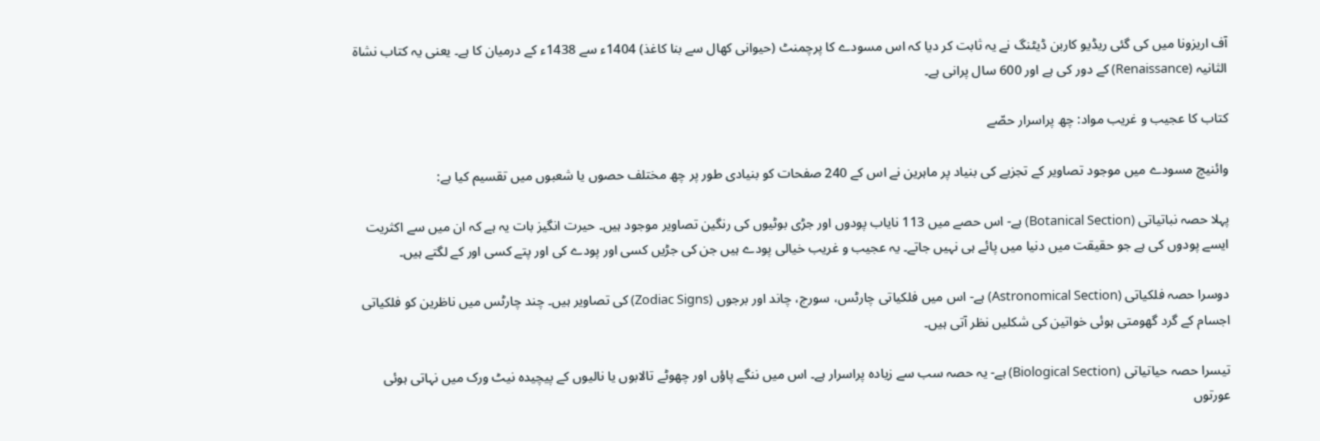آف اریزونا میں کی گئی ریڈیو کاربن ڈیٹنگ نے یہ ثابت کر دیا کہ اس مسودے کا پرچمنٹ (حیوانی کھال سے بنا کاغذ) 1404ء سے 1438ء کے درمیان کا ہے۔ یعنی یہ کتاب نشاۃ الثانیہ (Renaissance) کے دور کی ہے اور 600 سال پرانی ہے۔

کتاب کا عجیب و غریب مواد: چھ پراسرار حصّے

وائنیچ مسودے میں موجود تصاویر کے تجزیے کی بنیاد پر ماہرین نے اس کے 240 صفحات کو بنیادی طور پر چھ مختلف حصوں یا شعبوں میں تقسیم کیا ہے:

پہلا حصہ نباتیاتی (Botanical Section) ہے- اس حصے میں 113 نایاب پودوں اور جڑی بوٹیوں کی رنگین تصاویر موجود ہیں۔ حیرت انگیز بات یہ ہے کہ ان میں سے اکثریت ایسے پودوں کی ہے جو حقیقت میں دنیا میں پائے ہی نہیں جاتے۔ یہ عجیب و غریب خیالی پودے ہیں جن کی جڑیں کسی اور پودے کی اور پتے کسی اور کے لگتے ہیں۔

دوسرا حصہ فلکیاتی (Astronomical Section) ہے- اس میں فلکیاتی چارٹس، سورج، چاند اور برجوں (Zodiac Signs) کی تصاویر ہیں۔ چند چارٹس میں ناظرین کو فلکیاتی اجسام کے گرد گھومتی ہوئی خواتین کی شکلیں نظر آتی ہیں۔

تیسرا حصہ حیاتیاتی (Biological Section) ہے- یہ حصہ سب سے زیادہ پراسرار ہے۔ اس میں ننگے پاؤں اور چھوٹے تالابوں یا نالیوں کے پیچیدہ نیٹ ورک میں نہاتی ہوئی عورتوں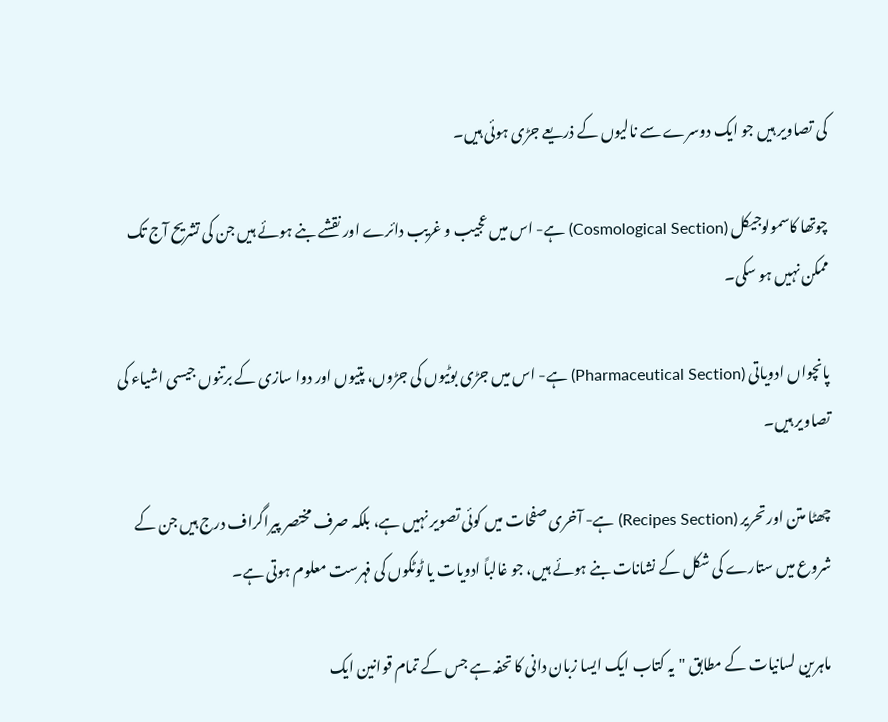کی تصاویر ہیں جو ایک دوسرے سے نالیوں کے ذریعے جڑی ہوئی ہیں۔

چوتھا کاسمولوجیکل (Cosmological Section) ہے- اس میں عجیب و غریب دائرے اور نقشے بنے ہوئے ہیں جن کی تشریح آج تک ممکن نہیں ہو سکی۔

پانچواں ادویاتی (Pharmaceutical Section) ہے- اس میں جڑی بوٹیوں کی جڑوں، پتیوں اور دوا سازی کے برتنوں جیسی اشیاء کی تصاویر ہیں۔

چھٹا متن اور تحریر (Recipes Section) ہے- آخری صفحات میں کوئی تصویر نہیں ہے، بلکہ صرف مختصر پیراگراف درج ہیں جن کے شروع میں ستارے کی شکل کے نشانات بنے ہوئے ہیں، جو غالباً ادویات یا ٹوٹکوں کی فہرست معلوم ہوتی ہے۔

ماہرین لسانیات کے مطابق "یہ کتاب ایک ایسا زبان دانی کا تحفہ ہے جس کے تمام قوانین ایک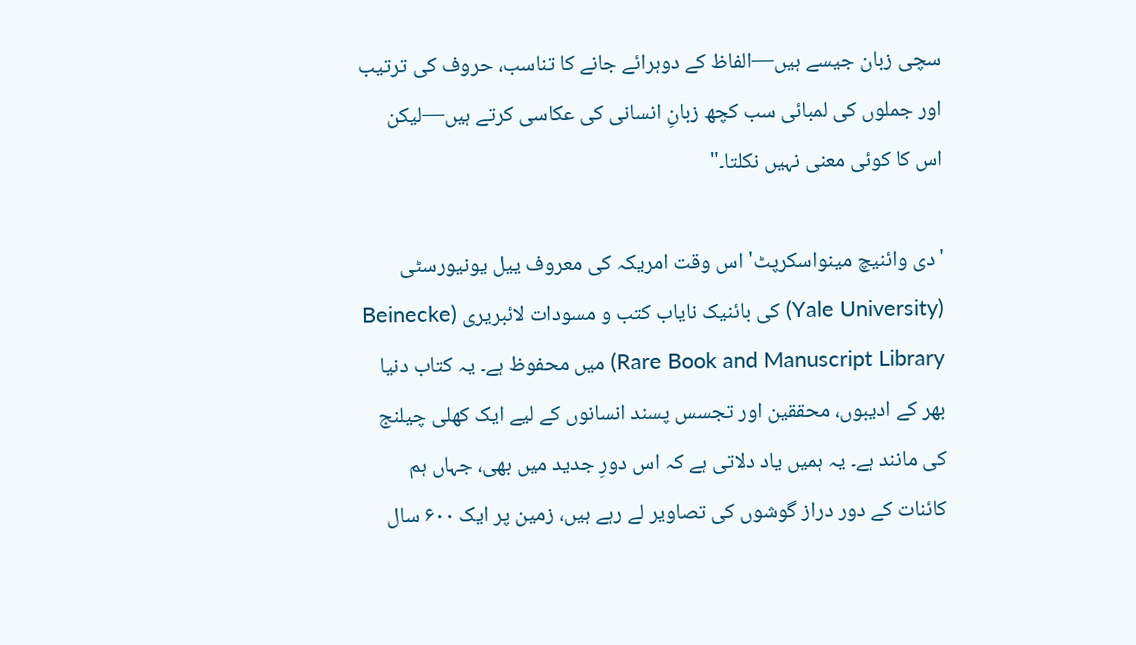سچی زبان جیسے ہیں—الفاظ کے دوہرائے جانے کا تناسب، حروف کی ترتیب اور جملوں کی لمبائی سب کچھ زبانِ انسانی کی عکاسی کرتے ہیں—لیکن اس کا کوئی معنی نہیں نکلتا۔"

'دی وائنیچ مینواسکرپٹ' اس وقت امریکہ کی معروف ییل یونیورسٹی (Yale University) کی بائنیک نایاب کتب و مسودات لائبریری (Beinecke Rare Book and Manuscript Library) میں محفوظ ہے۔ یہ کتاب دنیا بھر کے ادیبوں، محققین اور تجسس پسند انسانوں کے لیے ایک کھلی چیلنج کی مانند ہے۔ یہ ہمیں یاد دلاتی ہے کہ اس دورِ جدید میں بھی، جہاں ہم کائنات کے دور دراز گوشوں کی تصاویر لے رہے ہیں، زمین پر ایک ۶۰۰ سال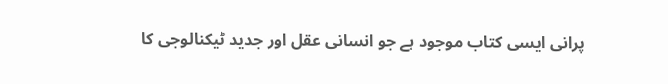پرانی ایسی کتاب موجود ہے جو انسانی عقل اور جدید ٹیکنالوجی کا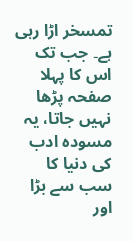تمسخر اڑا رہی ہے۔ جب تک اس کا پہلا صفحہ پڑھا نہیں جاتا، یہ مسودہ ادب کی دنیا کا سب سے بڑا اور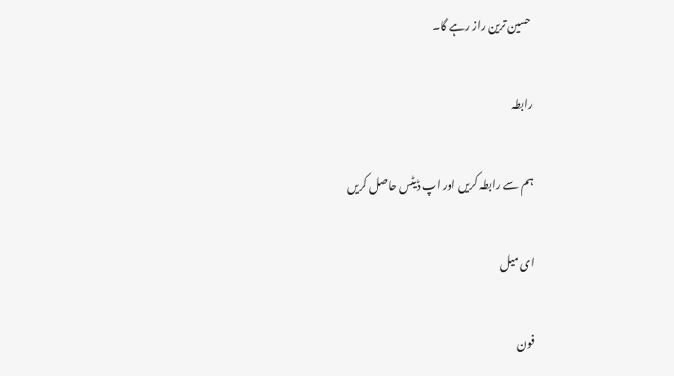حسین ترین راز رہے گا۔

رابطہ

ہم سے رابطہ کریں اور اپ ڈیٹس حاصل کریں

ای میل

فون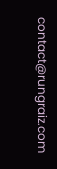contact@rungraiz.com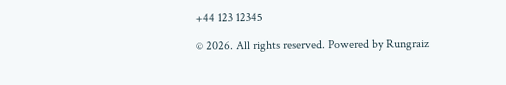+44 123 12345

© 2026. All rights reserved. Powered by Rungraiz